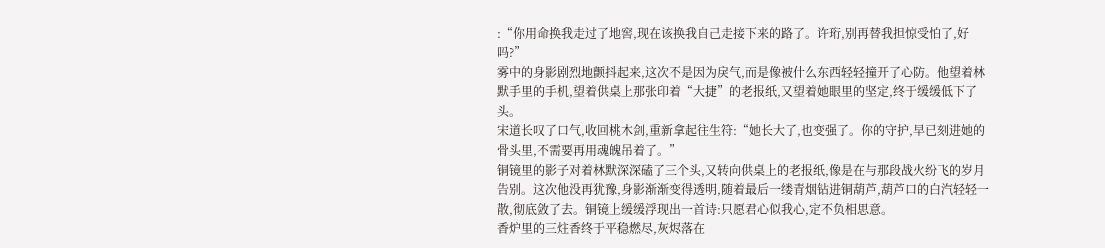:“你用命换我走过了地窖,现在该换我自己走接下来的路了。许珩,别再替我担惊受怕了,好吗?”
雾中的身影剧烈地颤抖起来,这次不是因为戾气,而是像被什么东西轻轻撞开了心防。他望着林默手里的手机,望着供桌上那张印着“大捷”的老报纸,又望着她眼里的坚定,终于缓缓低下了头。
宋道长叹了口气,收回桃木剑,重新拿起往生符:“她长大了,也变强了。你的守护,早已刻进她的骨头里,不需要再用魂魄吊着了。”
铜镜里的影子对着林默深深磕了三个头,又转向供桌上的老报纸,像是在与那段战火纷飞的岁月告别。这次他没再犹豫,身影渐渐变得透明,随着最后一缕青烟钻进铜葫芦,葫芦口的白汽轻轻一散,彻底敛了去。铜镜上缓缓浮现出一首诗:只愿君心似我心,定不负相思意。
香炉里的三炷香终于平稳燃尽,灰烬落在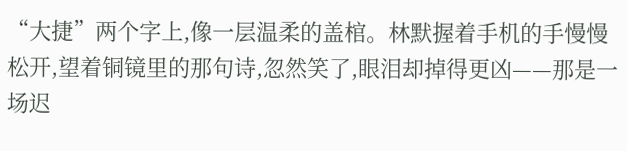“大捷”两个字上,像一层温柔的盖棺。林默握着手机的手慢慢松开,望着铜镜里的那句诗,忽然笑了,眼泪却掉得更凶——那是一场迟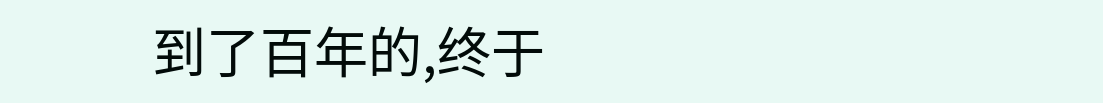到了百年的,终于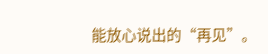能放心说出的“再见”。